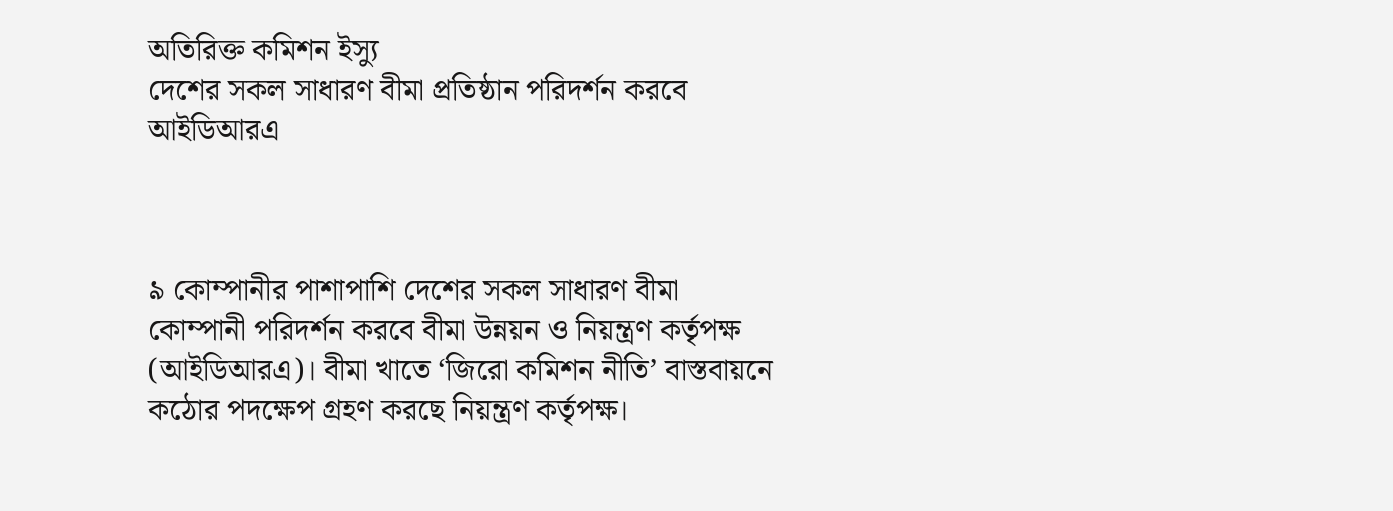অতিরিক্ত কমিশন ইস্যু
দেশের সকল সাধারণ বীমা প্রতিষ্ঠান পরিদর্শন করবে আইডিআরএ



৯ কোম্পানীর পাশাপাশি দেশের সকল সাধারণ বীমা কোম্পানী পরিদর্শন করবে বীমা উন্নয়ন ও নিয়ন্ত্রণ কর্তৃপক্ষ (আইডিআরএ)। বীমা খাতে ‘জিরো কমিশন নীতি’ বাস্তবায়নে কঠোর পদক্ষেপ গ্রহণ করছে নিয়ন্ত্রণ কর্তৃপক্ষ।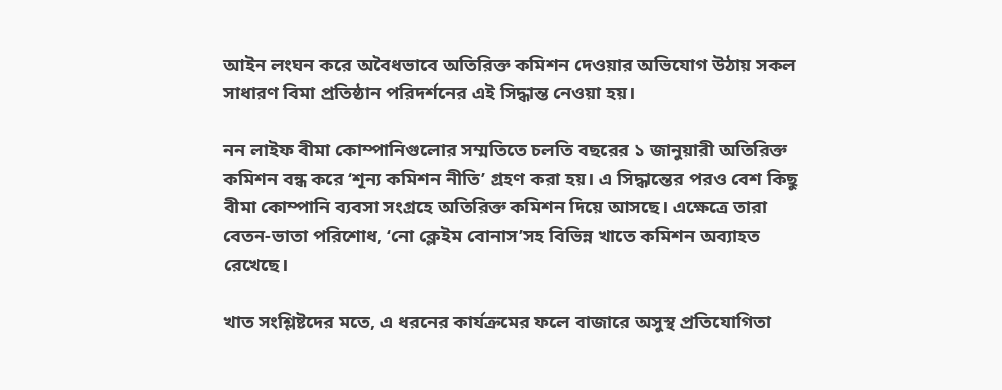আইন লংঘন করে অবৈধভাবে অতিরিক্ত কমিশন দেওয়ার অভিযোগ উঠায় সকল সাধারণ বিমা প্রতিষ্ঠান পরিদর্শনের এই সিদ্ধান্ত নেওয়া হয়।

নন লাইফ বীমা কোম্পানিগুলোর সম্মতিতে চলতি বছরের ১ জানুয়ারী অতিরিক্ত কমিশন বন্ধ করে ‘শূন্য কমিশন নীতি’ গ্রহণ করা হয়। এ সিদ্ধান্তের পরও বেশ কিছু বীমা কোম্পানি ব্যবসা সংগ্রহে অতিরিক্ত কমিশন দিয়ে আসছে। এক্ষেত্রে তারা বেতন-ভাতা পরিশোধ, ‘নো ক্লেইম বোনাস’সহ বিভিন্ন খাতে কমিশন অব্যাহত রেখেছে।

খাত সংশ্লিষ্টদের মতে, এ ধরনের কার্যক্রমের ফলে বাজারে অসুস্থ প্রতিযোগিতা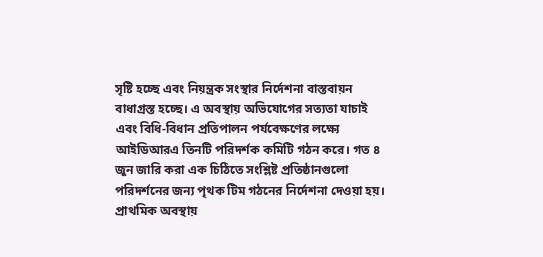সৃষ্টি হচ্ছে এবং নিয়ন্ত্রক সংস্থার নির্দেশনা বাস্তবায়ন বাধাগ্রস্ত হচ্ছে। এ অবস্থায় অভিযোগের সত্যতা যাচাই এবং বিধি-বিধান প্রতিপালন পর্যবেক্ষণের লক্ষ্যে আইডিআরএ তিনটি পরিদর্শক কমিটি গঠন করে। গত ৪ জুন জারি করা এক চিঠিতে সংশ্লিষ্ট প্রতিষ্ঠানগুলো পরিদর্শনের জন্য পৃথক টিম গঠনের নির্দেশনা দেওয়া হয়। প্রাথমিক অবস্থায়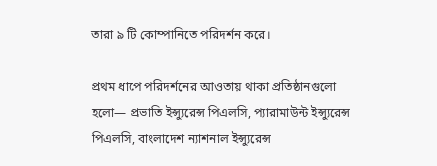তারা ৯ টি কোম্পানিতে পরিদর্শন করে।

প্রথম ধাপে পরিদর্শনের আওতায় থাকা প্রতিষ্ঠানগুলো হলো— প্রভাতি ইন্স্যুরেন্স পিএলসি, প্যারামাউন্ট ইন্স্যুরেন্স পিএলসি, বাংলাদেশ ন্যাশনাল ইন্স্যুরেন্স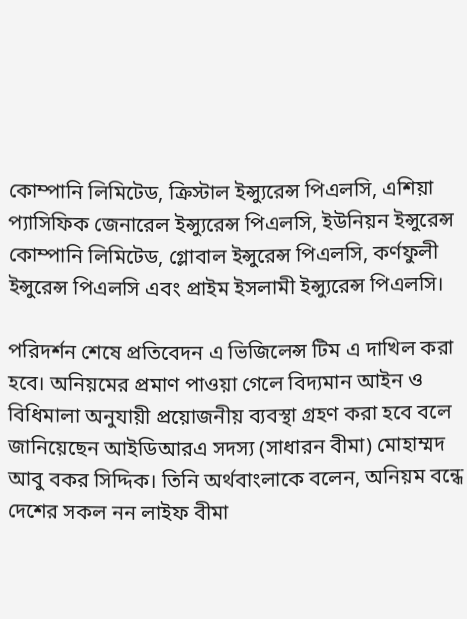কোম্পানি লিমিটেড, ক্রিস্টাল ইন্স্যুরেন্স পিএলসি, এশিয়া প্যাসিফিক জেনারেল ইন্স্যুরেন্স পিএলসি, ইউনিয়ন ইন্সুরেন্স কোম্পানি লিমিটেড, গ্লোবাল ইন্সুরেন্স পিএলসি, কর্ণফুলী ইন্সুরেন্স পিএলসি এবং প্রাইম ইসলামী ইন্স্যুরেন্স পিএলসি।

পরিদর্শন শেষে প্রতিবেদন এ ভিজিলেন্স টিম এ দাখিল করা হবে। অনিয়মের প্রমাণ পাওয়া গেলে বিদ্যমান আইন ও বিধিমালা অনুযায়ী প্রয়োজনীয় ব্যবস্থা গ্রহণ করা হবে বলে জানিয়েছেন আইডিআরএ সদস্য (সাধারন বীমা) মোহাম্মদ আবু বকর সিদ্দিক। তিনি অর্থবাংলাকে বলেন, অনিয়ম বন্ধে দেশের সকল নন লাইফ বীমা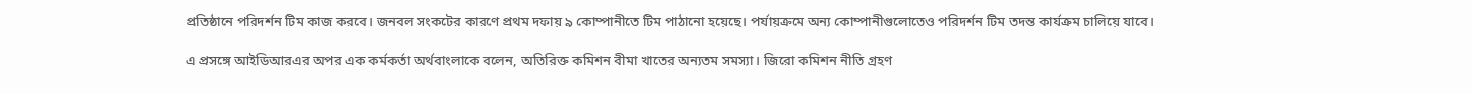প্রতিষ্ঠানে পরিদর্শন টিম কাজ করবে। জনবল সংকটের কারণে প্রথম দফায় ৯ কোম্পানীতে টিম পাঠানো হয়েছে। পর্যায়ক্রমে অন্য কোম্পানীগুলোতেও পরিদর্শন টিম তদন্ত কার্যক্রম চালিয়ে যাবে।

এ প্রসঙ্গে আইডিআরএর অপর এক কর্মকর্তা অর্থবাংলাকে বলেন, অতিরিক্ত কমিশন বীমা খাতের অন্যতম সমস্যা। জিরো কমিশন নীতি গ্রহণ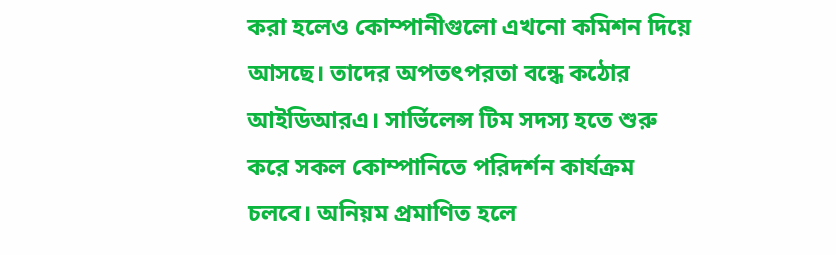করা হলেও কোম্পানীগুলো এখনো কমিশন দিয়ে আসছে। তাদের অপতৎপরতা বন্ধে কঠোর আইডিআরএ। সার্ভিলেন্স টিম সদস্য হতে শুরু করে সকল কোম্পানিতে পরিদর্শন কার্যক্রম চলবে। অনিয়ম প্রমাণিত হলে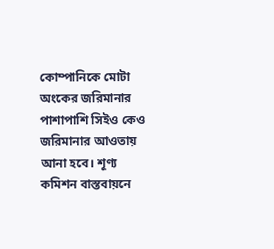কোম্পানিকে মোটা অংকের জরিমানার পাশাপাশি সিইও কেও জরিমানার আওতায় আনা হবে। শূণ্য কমিশন বাস্তবায়নে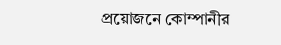প্রয়োজনে কোম্পানীর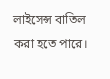লাইসেন্স বাতিল করা হতে পারে।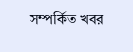সম্পর্কিত খবর